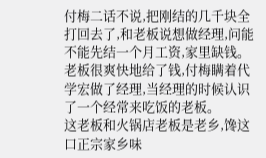付梅二话不说,把刚结的几千块全打回去了,和老板说想做经理,问能不能先结一个月工资,家里缺钱。
老板很爽快地给了钱,付梅瞒着代学宏做了经理,当经理的时候认识了一个经常来吃饭的老板。
这老板和火锅店老板是老乡,馋这口正宗家乡味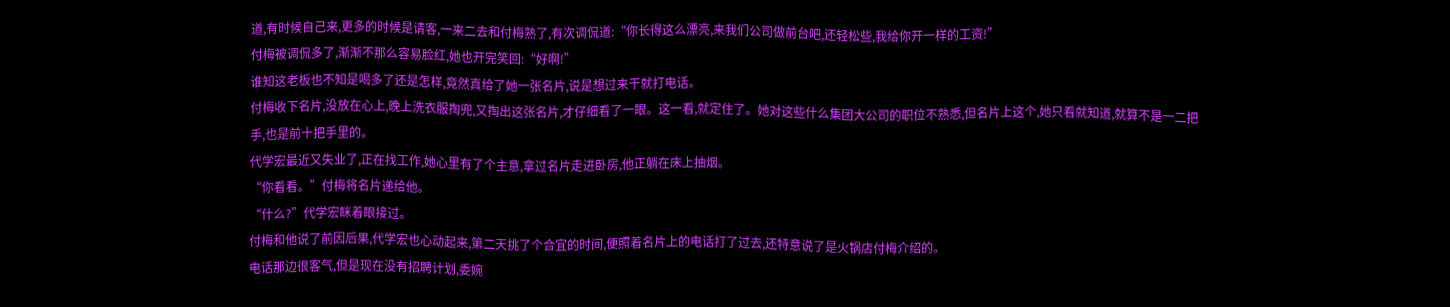道,有时候自己来,更多的时候是请客,一来二去和付梅熟了,有次调侃道:“你长得这么漂亮,来我们公司做前台吧,还轻松些,我给你开一样的工资!”
付梅被调侃多了,渐渐不那么容易脸红,她也开完笑回:“好啊!”
谁知这老板也不知是喝多了还是怎样,竟然真给了她一张名片,说是想过来干就打电话。
付梅收下名片,没放在心上,晚上洗衣服掏兜,又掏出这张名片,才仔细看了一眼。这一看,就定住了。她对这些什么集团大公司的职位不熟悉,但名片上这个,她只看就知道,就算不是一二把手,也是前十把手里的。
代学宏最近又失业了,正在找工作,她心里有了个主意,拿过名片走进卧房,他正躺在床上抽烟。
“你看看。”付梅将名片递给他。
“什么?”代学宏眯着眼接过。
付梅和他说了前因后果,代学宏也心动起来,第二天挑了个合宜的时间,便照着名片上的电话打了过去,还特意说了是火锅店付梅介绍的。
电话那边很客气,但是现在没有招聘计划,委婉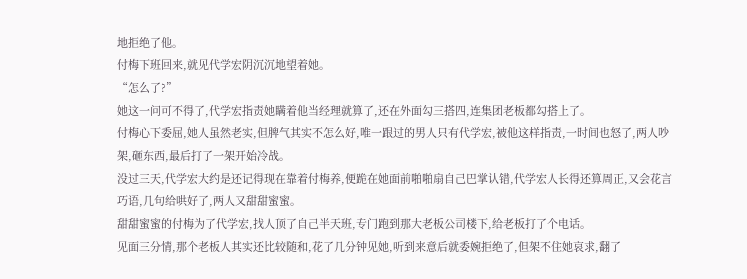地拒绝了他。
付梅下班回来,就见代学宏阴沉沉地望着她。
“怎么了?”
她这一问可不得了,代学宏指责她瞒着他当经理就算了,还在外面勾三搭四,连集团老板都勾搭上了。
付梅心下委屈,她人虽然老实,但脾气其实不怎么好,唯一跟过的男人只有代学宏,被他这样指责,一时间也怒了,两人吵架,砸东西,最后打了一架开始冷战。
没过三天,代学宏大约是还记得现在靠着付梅养,便跪在她面前啪啪扇自己巴掌认错,代学宏人长得还算周正,又会花言巧语,几句给哄好了,两人又甜甜蜜蜜。
甜甜蜜蜜的付梅为了代学宏,找人顶了自己半天班,专门跑到那大老板公司楼下,给老板打了个电话。
见面三分情,那个老板人其实还比较随和,花了几分钟见她,听到来意后就委婉拒绝了,但架不住她哀求,翻了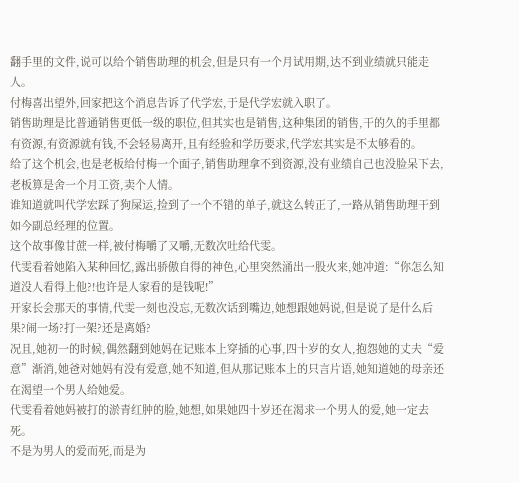翻手里的文件,说可以给个销售助理的机会,但是只有一个月试用期,达不到业绩就只能走人。
付梅喜出望外,回家把这个消息告诉了代学宏,于是代学宏就入职了。
销售助理是比普通销售更低一级的职位,但其实也是销售,这种集团的销售,干的久的手里都有资源,有资源就有钱,不会轻易离开,且有经验和学历要求,代学宏其实是不太够看的。
给了这个机会,也是老板给付梅一个面子,销售助理拿不到资源,没有业绩自己也没脸呆下去,老板算是舍一个月工资,卖个人情。
谁知道就叫代学宏踩了狗屎运,捡到了一个不错的单子,就这么转正了,一路从销售助理干到如今副总经理的位置。
这个故事像甘蔗一样,被付梅嚼了又嚼,无数次吐给代雯。
代雯看着她陷入某种回忆,露出骄傲自得的神色,心里突然涌出一股火来,她冲道:“你怎么知道没人看得上他?!也许是人家看的是钱呢!”
开家长会那天的事情,代雯一刻也没忘,无数次话到嘴边,她想跟她妈说,但是说了是什么后果?闹一场?打一架?还是离婚?
况且,她初一的时候,偶然翻到她妈在记账本上穿插的心事,四十岁的女人,抱怨她的丈夫“爱意”渐消,她爸对她妈有没有爱意,她不知道,但从那记账本上的只言片语,她知道她的母亲还在渴望一个男人给她爱。
代雯看着她妈被打的淤青红肿的脸,她想,如果她四十岁还在渴求一个男人的爱,她一定去死。
不是为男人的爱而死,而是为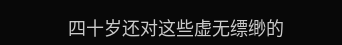四十岁还对这些虚无缥缈的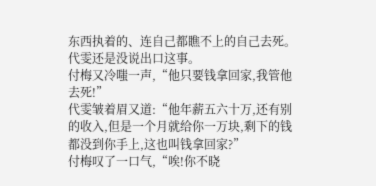东西执着的、连自己都瞧不上的自己去死。
代雯还是没说出口这事。
付梅又冷嗤一声,“他只要钱拿回家,我管他去死!”
代雯皱着眉又道:“他年薪五六十万,还有别的收入,但是一个月就给你一万块,剩下的钱都没到你手上,这也叫钱拿回家?”
付梅叹了一口气,“唉!你不晓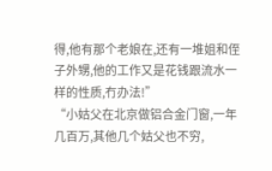得,他有那个老娘在,还有一堆姐和侄子外甥,他的工作又是花钱跟流水一样的性质,冇办法!”
“小姑父在北京做铝合金门窗,一年几百万,其他几个姑父也不穷,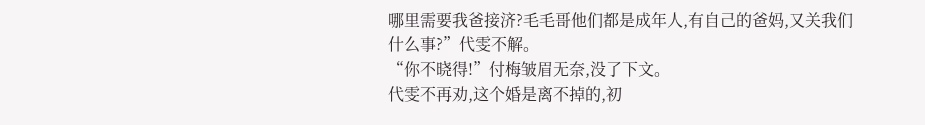哪里需要我爸接济?毛毛哥他们都是成年人,有自己的爸妈,又关我们什么事?”代雯不解。
“你不晓得!”付梅皱眉无奈,没了下文。
代雯不再劝,这个婚是离不掉的,初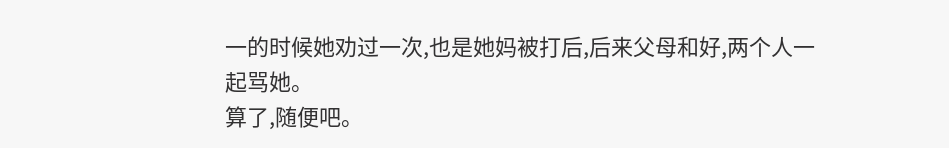一的时候她劝过一次,也是她妈被打后,后来父母和好,两个人一起骂她。
算了,随便吧。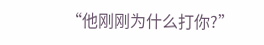“他刚刚为什么打你?”